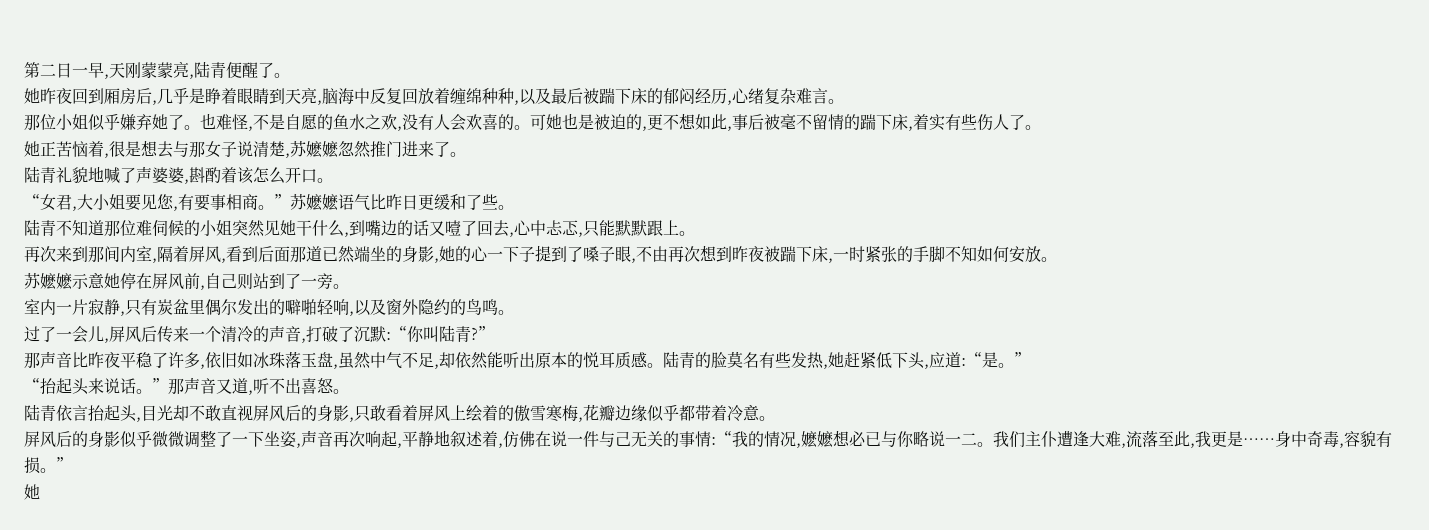第二日一早,天刚蒙蒙亮,陆青便醒了。
她昨夜回到厢房后,几乎是睁着眼睛到天亮,脑海中反复回放着缠绵种种,以及最后被踹下床的郁闷经历,心绪复杂难言。
那位小姐似乎嫌弃她了。也难怪,不是自愿的鱼水之欢,没有人会欢喜的。可她也是被迫的,更不想如此,事后被毫不留情的踹下床,着实有些伤人了。
她正苦恼着,很是想去与那女子说清楚,苏嬷嬷忽然推门进来了。
陆青礼貌地喊了声婆婆,斟酌着该怎么开口。
“女君,大小姐要见您,有要事相商。”苏嬷嬷语气比昨日更缓和了些。
陆青不知道那位难伺候的小姐突然见她干什么,到嘴边的话又噎了回去,心中忐忑,只能默默跟上。
再次来到那间内室,隔着屏风,看到后面那道已然端坐的身影,她的心一下子提到了嗓子眼,不由再次想到昨夜被踹下床,一时紧张的手脚不知如何安放。
苏嬷嬷示意她停在屏风前,自己则站到了一旁。
室内一片寂静,只有炭盆里偶尔发出的噼啪轻响,以及窗外隐约的鸟鸣。
过了一会儿,屏风后传来一个清冷的声音,打破了沉默:“你叫陆青?”
那声音比昨夜平稳了许多,依旧如冰珠落玉盘,虽然中气不足,却依然能听出原本的悦耳质感。陆青的脸莫名有些发热,她赶紧低下头,应道:“是。”
“抬起头来说话。”那声音又道,听不出喜怒。
陆青依言抬起头,目光却不敢直视屏风后的身影,只敢看着屏风上绘着的傲雪寒梅,花瓣边缘似乎都带着冷意。
屏风后的身影似乎微微调整了一下坐姿,声音再次响起,平静地叙述着,仿佛在说一件与己无关的事情:“我的情况,嬷嬷想必已与你略说一二。我们主仆遭逢大难,流落至此,我更是……身中奇毒,容貌有损。”
她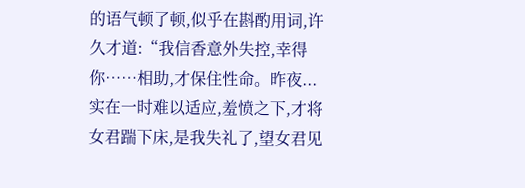的语气顿了顿,似乎在斟酌用词,许久才道:“我信香意外失控,幸得你……相助,才保住性命。昨夜...实在一时难以适应,羞愤之下,才将女君踹下床,是我失礼了,望女君见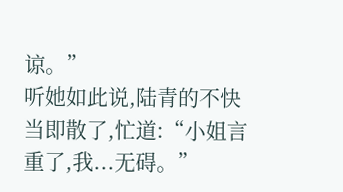谅。”
听她如此说,陆青的不快当即散了,忙道:“小姐言重了,我...无碍。”